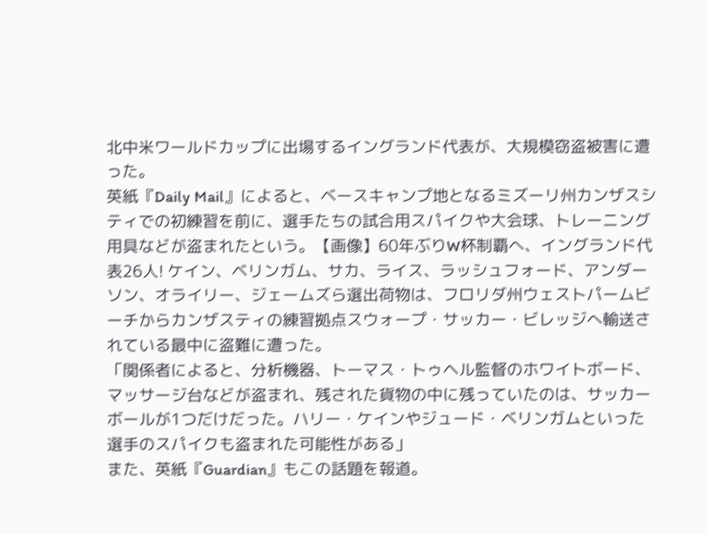北中米ワールドカップに出場するイングランド代表が、大規模窃盗被害に遭った。
英紙『Daily Mail』によると、ベースキャンプ地となるミズーリ州カンザスシティでの初練習を前に、選手たちの試合用スパイクや大会球、トレーニング用具などが盗まれたという。【画像】60年ぶりW杯制覇へ、イングランド代表26人! ケイン、ベリンガム、サカ、ライス、ラッシュフォード、アンダーソン、オライリー、ジェームズら選出荷物は、フロリダ州ウェストパームビーチからカンザスティの練習拠点スウォープ・サッカー・ビレッジへ輸送されている最中に盗難に遭った。
「関係者によると、分析機器、トーマス・トゥヘル監督のホワイトボード、マッサージ台などが盗まれ、残された貨物の中に残っていたのは、サッカーボールが1つだけだった。ハリー・ケインやジュード・ベリンガムといった選手のスパイクも盗まれた可能性がある」
また、英紙『Guardian』もこの話題を報道。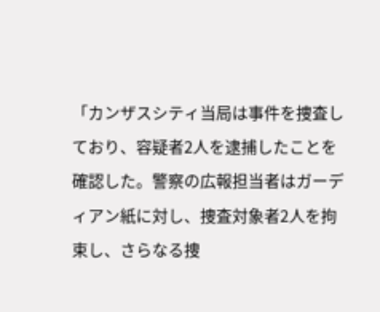「カンザスシティ当局は事件を捜査しており、容疑者2人を逮捕したことを確認した。警察の広報担当者はガーディアン紙に対し、捜査対象者2人を拘束し、さらなる捜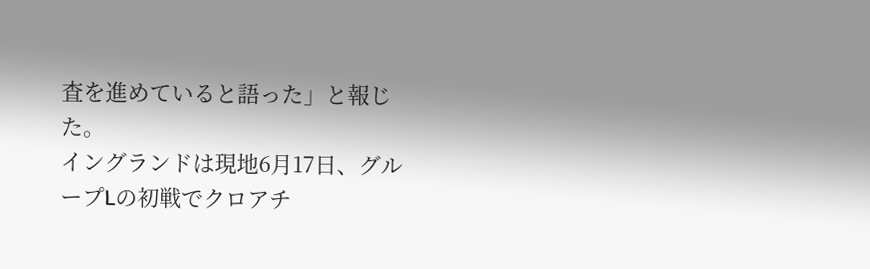査を進めていると語った」と報じた。
イングランドは現地6月17日、グループLの初戦でクロアチ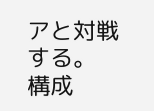アと対戦する。
構成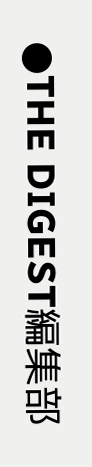●THE DIGEST編集部